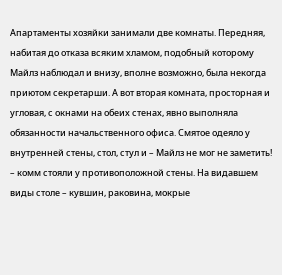Апартаменты хозяйки занимали две комнаты. Передняя, набитая до отказа всяким хламом, подобный которому Майлз наблюдал и внизу, вполне возможно, была некогда приютом секретарши. А вот вторая комната, просторная и угловая, с окнами на обеих стенах, явно выполняла обязанности начальственного офиса. Смятое одеяло у внутренней стены, стол, стул и – Майлз не мог не заметить! – комм стояли у противоположной стены. На видавшем виды столе – кувшин, раковина, мокрые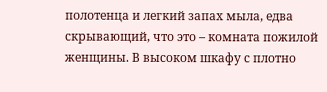полотенца и легкий запах мыла, едва скрывающий, что это – комната пожилой женщины. В высоком шкафу с плотно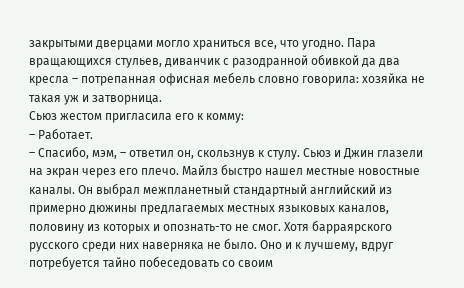закрытыми дверцами могло храниться все, что угодно. Пара вращающихся стульев, диванчик с разодранной обивкой да два кресла – потрепанная офисная мебель словно говорила: хозяйка не такая уж и затворница.
Сьюз жестом пригласила его к комму:
– Работает.
– Спасибо, мэм, – ответил он, скользнув к стулу. Сьюз и Джин глазели на экран через его плечо. Майлз быстро нашел местные новостные каналы. Он выбрал межпланетный стандартный английский из примерно дюжины предлагаемых местных языковых каналов, половину из которых и опознать-то не смог. Хотя барраярского русского среди них наверняка не было. Оно и к лучшему, вдруг потребуется тайно побеседовать со своим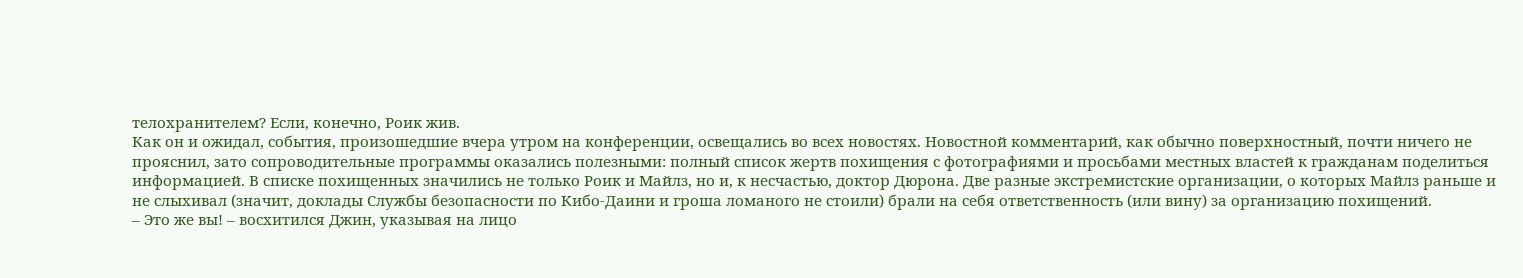телохранителем? Если, конечно, Роик жив.
Как он и ожидал, события, произошедшие вчера утром на конференции, освещались во всех новостях. Новостной комментарий, как обычно поверхностный, почти ничего не прояснил, зато сопроводительные программы оказались полезными: полный список жертв похищения с фотографиями и просьбами местных властей к гражданам поделиться информацией. В списке похищенных значились не только Роик и Майлз, но и, к несчастью, доктор Дюрона. Две разные экстремистские организации, о которых Майлз раньше и не слыхивал (значит, доклады Службы безопасности по Кибо-Даини и гроша ломаного не стоили) брали на себя ответственность (или вину) за организацию похищений.
– Это же вы! – восхитился Джин, указывая на лицо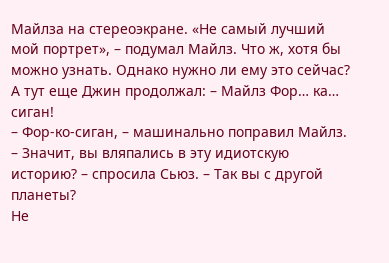Майлза на стереоэкране. «Не самый лучший мой портрет», – подумал Майлз. Что ж, хотя бы можно узнать. Однако нужно ли ему это сейчас? А тут еще Джин продолжал: – Майлз Фор… ка… сиган!
– Фор-ко-сиган, – машинально поправил Майлз.
– Значит, вы вляпались в эту идиотскую историю? – спросила Сьюз. – Так вы с другой планеты?
Не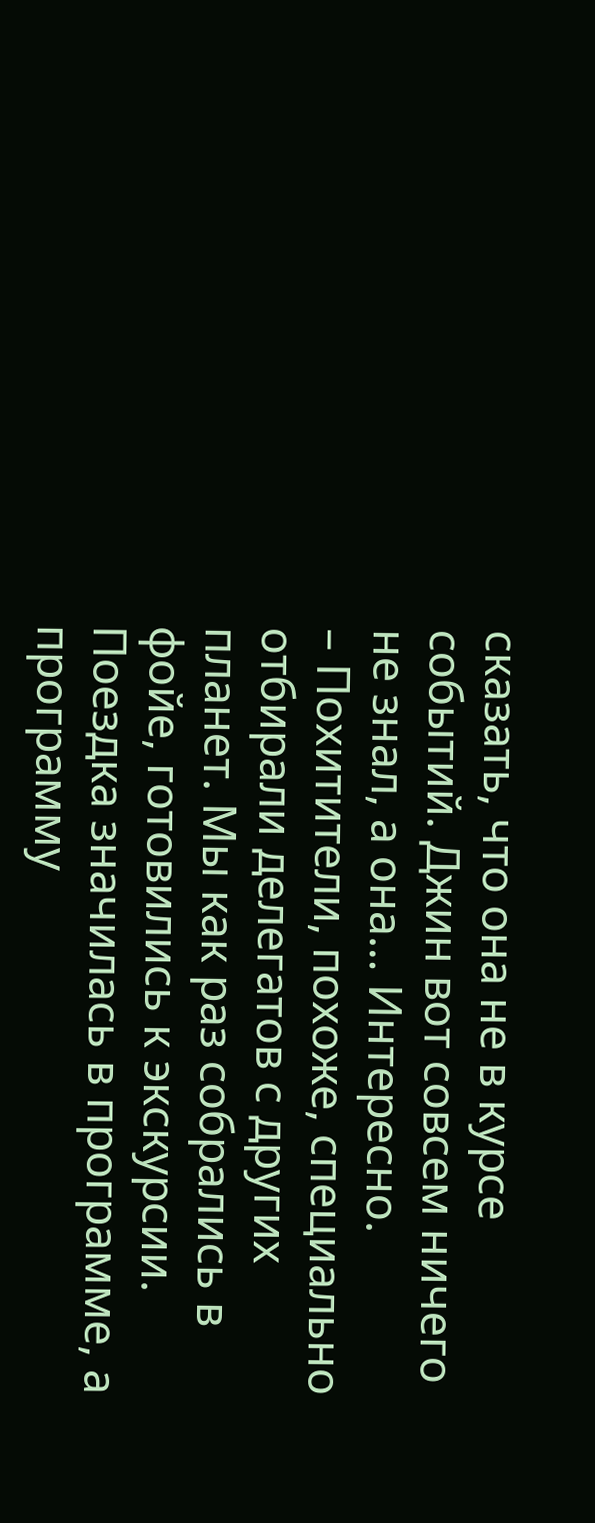сказать, что она не в курсе событий. Джин вот совсем ничего не знал, а она… Интересно.
– Похитители, похоже, специально отбирали делегатов с других планет. Мы как раз собрались в фойе, готовились к экскурсии. Поездка значилась в программе, а программу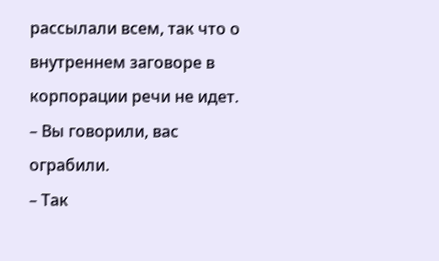рассылали всем, так что о внутреннем заговоре в корпорации речи не идет.
– Вы говорили, вас ограбили.
– Так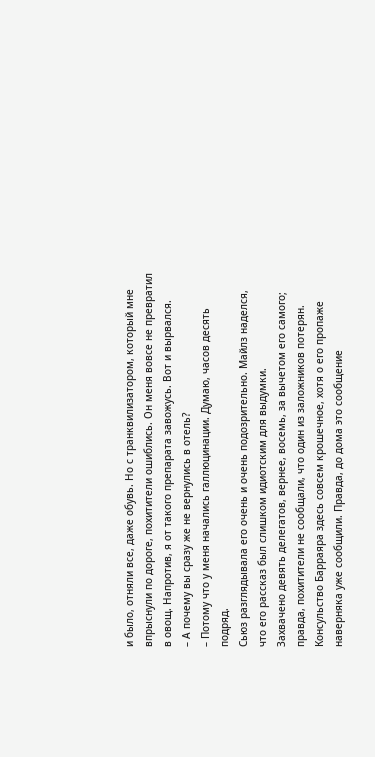и было, отняли все, даже обувь. Но с транквилизатором, который мне впрыснули по дороге, похитители ошиблись. Он меня вовсе не превратил в овощ. Напротив, я от такого препарата завожусь. Вот и вырвался.
– А почему вы сразу же не вернулись в отель?
– Потому что у меня начались галлюцинации. Думаю, часов десять подряд.
Сьюз разглядывала его очень и очень подозрительно. Майлз наделся, что его рассказ был слишком идиотским для выдумки.
Захвачено девять делегатов, вернее, восемь, за вычетом его самого; правда, похитители не сообщали, что один из заложников потерян. Консульство Барраяра здесь совсем крошечное, хотя о его пропаже наверняка уже сообщили. Правда, до дома это сообщение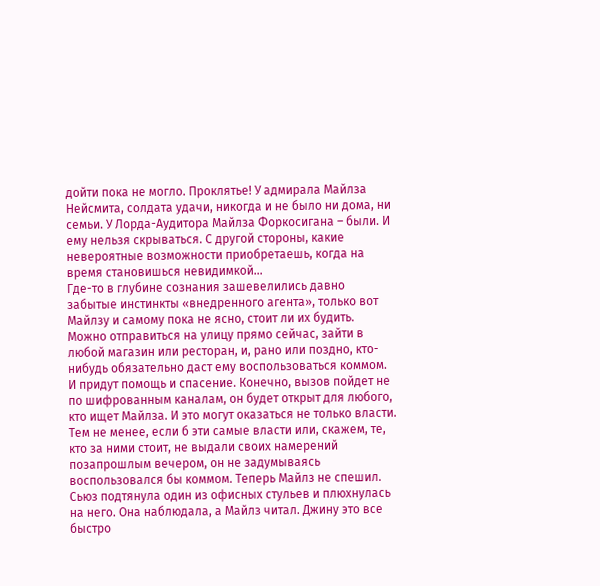дойти пока не могло. Проклятье! У адмирала Майлза Нейсмита, солдата удачи, никогда и не было ни дома, ни семьи. У Лорда-Аудитора Майлза Форкосигана – были. И ему нельзя скрываться. С другой стороны, какие невероятные возможности приобретаешь, когда на время становишься невидимкой…
Где-то в глубине сознания зашевелились давно забытые инстинкты «внедренного агента», только вот Майлзу и самому пока не ясно, стоит ли их будить. Можно отправиться на улицу прямо сейчас, зайти в любой магазин или ресторан, и, рано или поздно, кто-нибудь обязательно даст ему воспользоваться коммом. И придут помощь и спасение. Конечно, вызов пойдет не по шифрованным каналам, он будет открыт для любого, кто ищет Майлза. И это могут оказаться не только власти. Тем не менее, если б эти самые власти или, скажем, те, кто за ними стоит, не выдали своих намерений позапрошлым вечером, он не задумываясь воспользовался бы коммом. Теперь Майлз не спешил.
Сьюз подтянула один из офисных стульев и плюхнулась на него. Она наблюдала, а Майлз читал. Джину это все быстро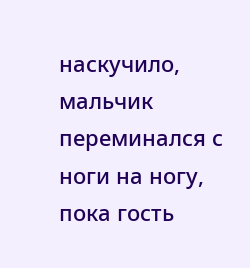наскучило, мальчик переминался с ноги на ногу, пока гость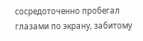сосредоточенно пробегал глазами по экрану, забитому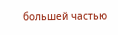большей частью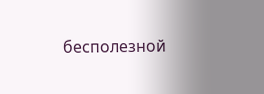бесполезной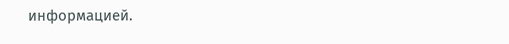информацией.